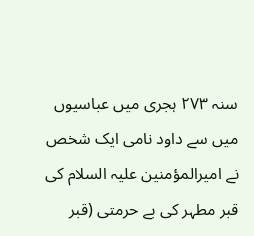سنہ ۲۷۳ ہجری میں عباسیوں میں سے داود نامی ایک شخص نے امیرالمؤمنین علیہ السلام کی قبر مطہر کی بے حرمتی (قبر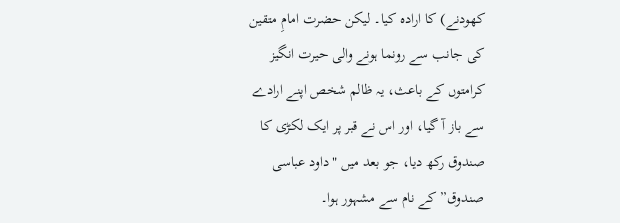کھودنے) کا ارادہ کیا۔ لیکن حضرت امامِ متقین کی جانب سے رونما ہونے والی حیرت انگیز کرامتوں کے باعث، یہ ظالم شخص اپنے ارادے سے باز آ گیا، اور اس نے قبر پر ایک لکڑی کا صندوق رکھ دیا، جو بعد میں "داود عباسی صندوق” کے نام سے مشہور ہوا۔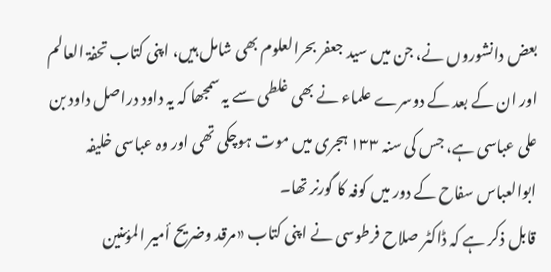بعض دانشوروں نے، جن میں سید جعفر بحرالعلوم بھی شامل ہیں، اپنی کتاب تحفۃ العالم اور ان کے بعد کے دوسرے علماء نے بھی غلطی سے یہ سمجھا کہ یہ داود دراصل داود بن علی عباسی ہے، جس کی سنہ ۱۳۳ ہجری میں موت ہوچکی تھی اور وہ عباسی خلیفہ ابوالعباس سفاح کے دور میں کوفہ کا گورنر تھا۔
قابل ذکر ہے کہ ڈاکٹر صلاح فرطوسی نے اپنی کتاب «مرقد وضريح أمير المؤمنين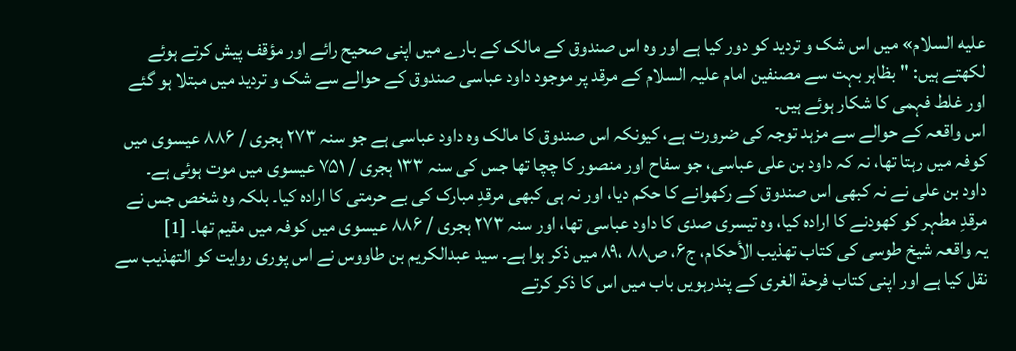عليه السلام» میں اس شک و تردید کو دور کیا ہے اور وہ اس صندوق کے مالک کے بارے میں اپنی صحیح رائے اور مؤقف پیش کرتے ہوئے لکھتے ہیں: "بظاہر بہت سے مصنفین امام علیہ السلام کے مرقد پر موجود داود عباسی صندوق کے حوالے سے شک و تردید میں مبتلا ہو گئے اور غلط فہمی کا شکار ہوئے ہیں۔
اس واقعہ کے حوالے سے مزہد توجہ کی ضرورت ہے، کیونکہ اس صندوق کا مالک وہ داود عباسی ہے جو سنہ ۲۷۳ ہجری / ۸۸۶ عیسوی میں کوفہ میں رہتا تھا، نہ کہ داود بن علی عباسی، جو سفاح اور منصور کا چچا تھا جس کی سنہ ۱۳۳ ہجری / ۷۵۱ عیسوی میں موت ہوئی ہے۔
داود بن علی نے نہ کبھی اس صندوق کے رکھوانے کا حکم دیا، اور نہ ہی کبھی مرقدِ مبارک کی بے حرمتی کا ارادہ کیا۔ بلکہ وہ شخص جس نے مرقدِ مطہر کو کھودنے کا ارادہ کیا، وہ تیسری صدی کا داود عباسی تھا، اور سنہ ۲۷۳ ہجری / ۸۸۶ عیسوی میں کوفہ میں مقیم تھا۔ [1]
یہ واقعہ شیخ طوسی کی کتاب تهذیب الأحکام، ج۶، ص۸۸ ،۸۹ میں ذکر ہوا ہے۔ سید عبدالکریم بن طاووس نے اس پوری روایت کو التهذیب سے نقل کیا ہے اور اپنی کتاب فرحة الغری کے پندرہویں باب میں اس کا ذکر کرتے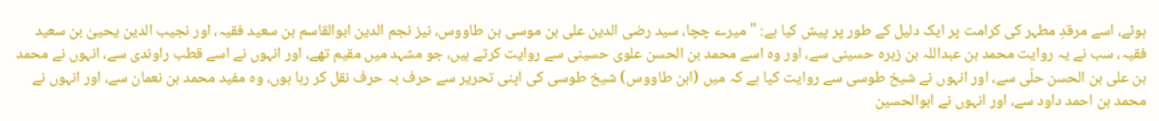ہوئے، اسے مرقدِ مطہر کی کرامت پر ایک دلیل کے طور پر پیش کیا ہے: "میرے چچا، سید رضی الدین علی بن موسی بن طاووس، نیز نجم الدین ابوالقاسم بن سعید فقیہ، اور نجیب الدین یحییٰ بن سعید فقیہ، سب نے یہ روایت محمد بن عبداللہ بن زہرہ حسینی سے، اور وہ اسے محمد بن الحسن علوی حسینی سے روایت کرتے ہیں، جو مشہد میں مقیم تھے، اور انہوں نے اسے قطب راوندی سے، انہوں نے محمد بن علی بن الحسن حلّی سے، اور انہوں نے شیخ طوسی سے روایت کیا ہے کہ میں (ابن طاووس) شیخ طوسی کی اپنی تحریر سے حرف بہ حرف نقل کر رہا ہوں، وہ مفید محمد بن نعمان سے، اور انہوں نے محمد بن احمد داود سے، اور انہوں نے ابوالحسین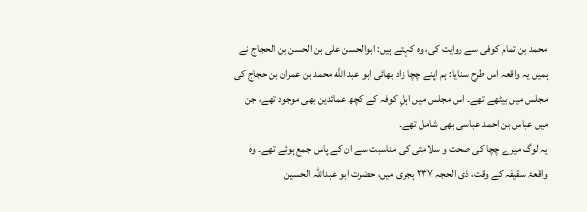محمد بن تمام کوفی سے روایت کی، وہ کہتے ہیں: ابوالحسن علی بن الحسن بن الحجاج نے ہمیں یہ واقعہ اس طرح سنایا: ہم اپنے چچا زاد بھائی ابو عبد الله محمد بن عمران بن حجاج کی مجلس میں بیٹھے تھے۔ اس مجلس میں اہلِ کوفہ کے کچھ عمائدین بھی موجود تھے، جن میں عباس بن احمد عباسی بھی شامل تھے۔
یہ لوگ میرے چچا کی صحت و سلامتی کی مناسبت سے ان کے پاس جمع ہوئے تھے۔ وہ واقعۂ سقیفہ کے وقت، ذی الحجہ ۲۳۷ ہجری میں، حضرت ابو عبداللہ الحسین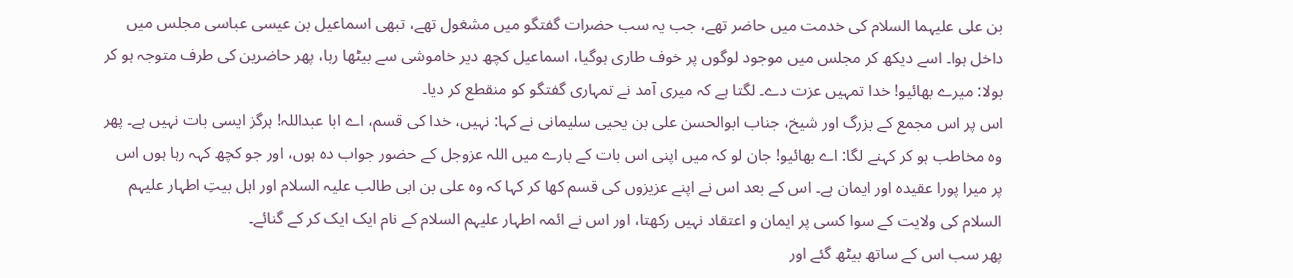بن علی علیہما السلام کی خدمت میں حاضر تھے، جب یہ سب حضرات گفتگو میں مشغول تھے، تبھی اسماعیل بن عیسی عباسی مجلس میں داخل ہوا۔ اسے دیکھ کر مجلس میں موجود لوگوں پر خوف طاری ہوگیا، اسماعیل کچھ دیر خاموشی سے بیٹھا رہا، پھر حاضرین کی طرف متوجہ ہو کر بولا: میرے بھائیو! خدا تمہیں عزت دے۔ لگتا ہے کہ میری آمد نے تمہاری گفتگو کو منقطع کر دیا۔
اس پر اس مجمع کے بزرگ اور شیخ، جناب ابوالحسن علی بن یحیی سلیمانی نے کہا: نہیں، خدا کی قسم، اے ابا عبداللہ! ہرگز ایسی بات نہیں ہے۔ پھر وہ مخاطب ہو کر کہنے لگا: اے بھائیو! جان لو کہ میں اپنی اس بات کے بارے میں اللہ عزوجل کے حضور جواب دہ ہوں، اور جو کچھ کہہ رہا ہوں اس پر میرا پورا عقیدہ اور ایمان ہے۔ اس کے بعد اس نے اپنے عزیزوں کی قسم کھا کر کہا کہ وہ علی بن ابی طالب علیہ السلام اور اہل بیتِ اطہار علیہم السلام کی ولایت کے سوا کسی پر ایمان و اعتقاد نہیں رکھتا، اور اس نے ائمہ اطہار علیہم السلام کے نام ایک ایک کر کے گنائے۔
پھر سب اس کے ساتھ بیٹھ گئے اور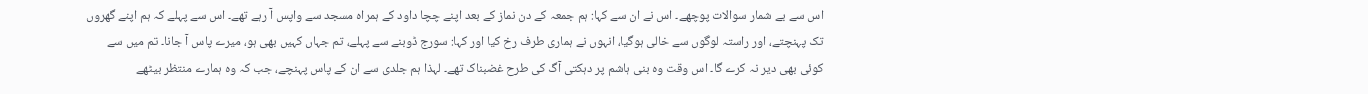اس سے بے شمار سوالات پوچھے۔ اس نے ان سے کہا: ہم جمعہ کے دن نماز کے بعد اپنے چچا داود کے ہمراہ مسجد سے واپس آ رہے تھے۔ اس سے پہلے کہ ہم اپنے گھروں تک پہنچتے، اور راستہ لوگوں سے خالی ہوگیا، انہوں نے ہماری طرف رخ کیا اور کہا: سورج ڈوبنے سے پہلے، تم جہاں کہیں بھی ہو، میرے پاس آ جانا۔ تم میں سے کوئی بھی دیر نہ کرے گا۔ اس وقت وہ بنی ہاشم پر دہکتی آگ کی طرح غضبناک تھے۔ لہذا ہم جلدی سے ان کے پاس پہنچے، جب کہ وہ ہمارے منتظر بیٹھے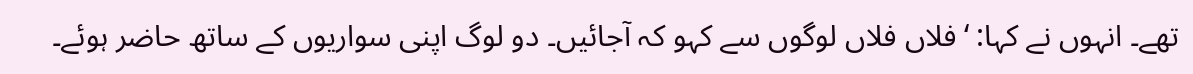تھے۔ انہوں نے کہا: ‘فلاں فلاں لوگوں سے کہو کہ آجائیں۔ دو لوگ اپنی سواریوں کے ساتھ حاضر ہوئے۔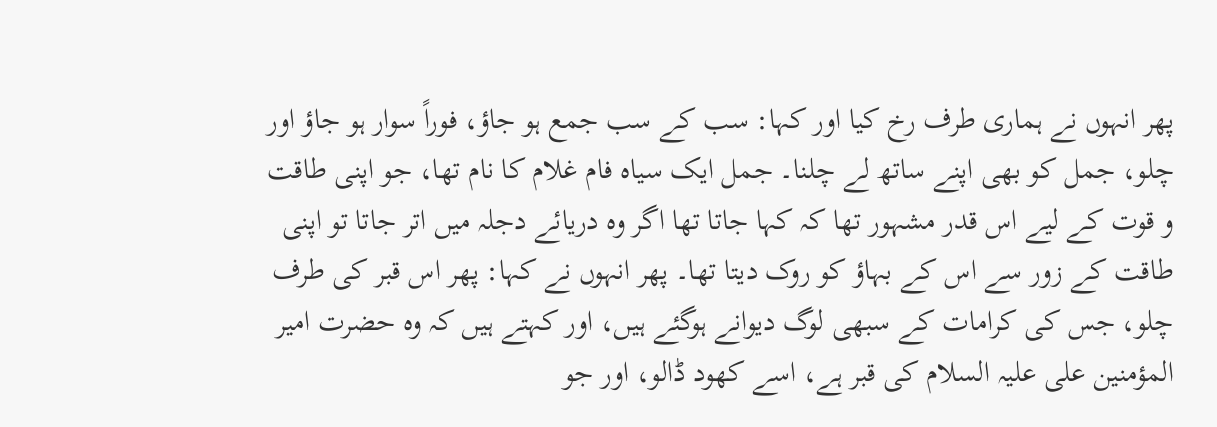پھر انہوں نے ہماری طرف رخ کیا اور کہا: سب کے سب جمع ہو جاؤ، فوراً سوار ہو جاؤ اور چلو، جمل کو بھی اپنے ساتھ لے چلنا۔ جمل ایک سیاہ فام غلام کا نام تھا، جو اپنی طاقت و قوت کے لیے اس قدر مشہور تھا کہ کہا جاتا تھا اگر وہ دریائے دجلہ میں اتر جاتا تو اپنی طاقت کے زور سے اس کے بہاؤ کو روک دیتا تھا۔ پھر انہوں نے کہا: پھر اس قبر کی طرف چلو، جس کی کرامات کے سبھی لوگ دیوانے ہوگئے ہیں، اور کہتے ہیں کہ وہ حضرت امیر المؤمنین علی علیہ السلام کی قبر ہے، اسے کھود ڈالو، اور جو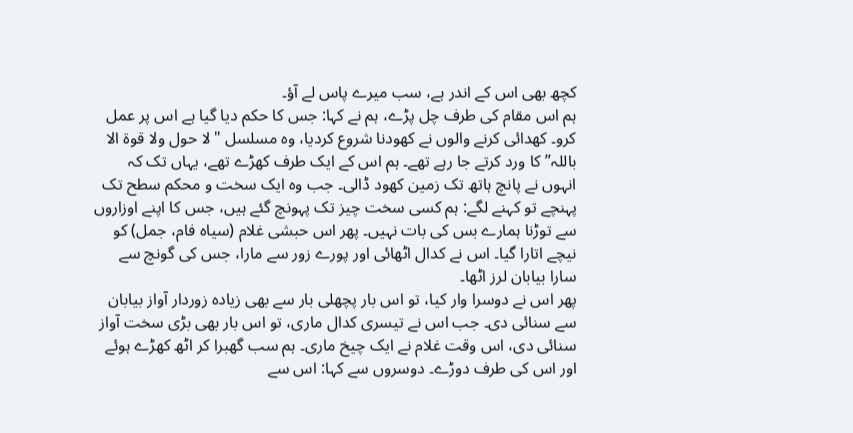کچھ بھی اس کے اندر ہے، سب میرے پاس لے آؤ۔
ہم اس مقام کی طرف چل پڑے، ہم نے کہا: جس کا حکم دیا گیا ہے اس پر عمل کرو۔ کھدائی کرنے والوں نے کھودنا شروع کردیا، وہ مسلسل "لا حول ولا قوۃ الا باللہ” کا ورد کرتے جا رہے تھے۔ ہم اس کے ایک طرف کھڑے تھے، یہاں تک کہ انہوں نے پانچ ہاتھ تک زمین کھود ڈالی۔ جب وہ ایک سخت و محکم سطح تک پہنچے تو کہنے لگے: ہم کسی سخت چیز تک پہونچ گئے ہیں، جس کا اپنے اوزاروں سے توڑنا ہمارے بس کی بات نہیں۔ پھر اس حبشی غلام (سیاہ فام، جمل) کو نیچے اتارا گیا۔ اس نے کدال اٹھائی اور پورے زور سے مارا، جس کی گونچ سے سارا بیابان لرز اٹھا۔
پھر اس نے دوسرا وار کیا، تو اس بار پچھلی بار سے بھی زیادہ زوردار آواز بیابان سے سنائی دی۔ جب اس نے تیسری کدال ماری، تو اس بار بھی بڑی سخت آواز سنائی دی، اس وقت غلام نے ایک چیخ ماری۔ ہم سب گھبرا کر اٹھ کھڑے ہوئے اور اس کی طرف دوڑے۔ دوسروں سے کہا: اس سے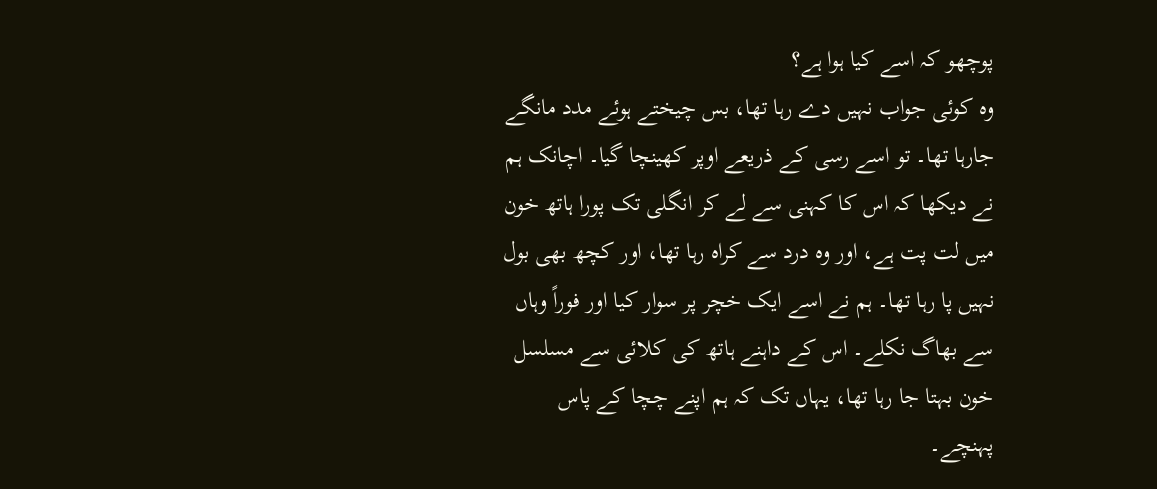پوچھو کہ اسے کیا ہوا ہے؟
وہ کوئی جواب نہیں دے رہا تھا، بس چیختے ہوئے مدد مانگے جارہا تھا۔ تو اسے رسی کے ذریعے اوپر کھینچا گیا۔ اچانک ہم نے دیکھا کہ اس کا کہنی سے لے کر انگلی تک پورا ہاتھ خون میں لت پت ہے، اور وہ درد سے کراہ رہا تھا، اور کچھ بھی بول نہیں پا رہا تھا۔ ہم نے اسے ایک خچر پر سوار کیا اور فوراً وہاں سے بھاگ نکلے۔ اس کے داہنے ہاتھ کی کلائی سے مسلسل خون بہتا جا رہا تھا، یہاں تک کہ ہم اپنے چچا کے پاس پہنچے۔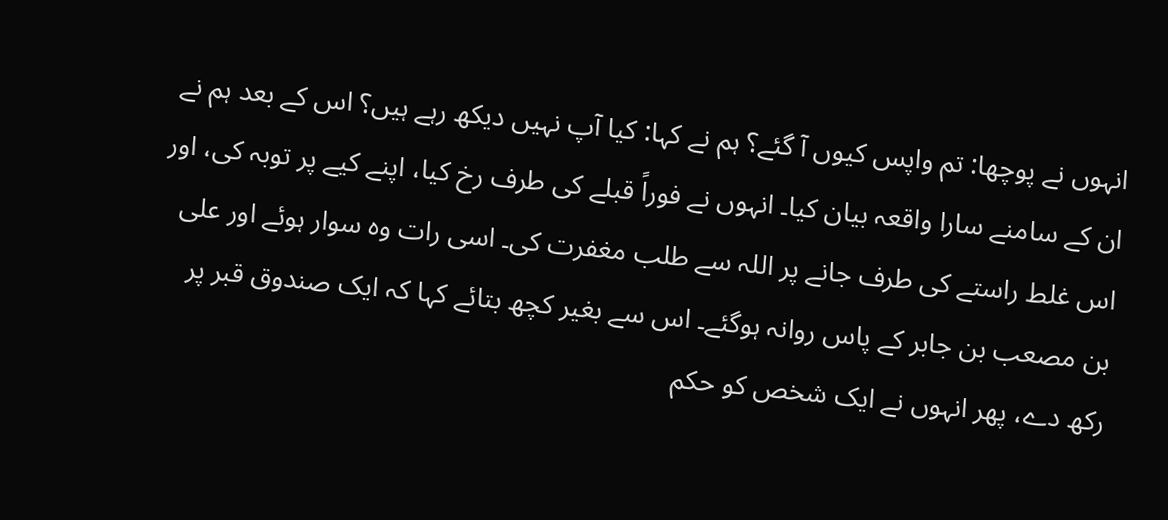انہوں نے پوچھا: تم واپس کیوں آ گئے؟ ہم نے کہا: کیا آپ نہیں دیکھ رہے ہیں؟ اس کے بعد ہم نے ان کے سامنے سارا واقعہ بیان کیا۔ انہوں نے فوراً قبلے کی طرف رخ کیا، اپنے کیے پر توبہ کی، اور اس غلط راستے کی طرف جانے پر اللہ سے طلب مغفرت کی۔ اسی رات وہ سوار ہوئے اور علی بن مصعب بن جابر کے پاس روانہ ہوگئے۔ اس سے بغیر کچھ بتائے کہا کہ ایک صندوق قبر پر رکھ دے، پھر انہوں نے ایک شخص کو حکم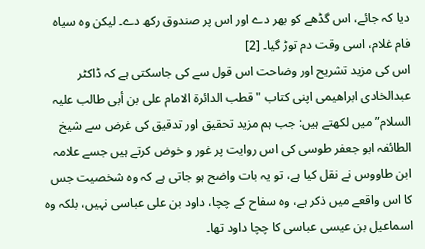دیا کہ جائے، اس گڈھے کو بھر دے اور اس پر صندوق رکھ دے۔ لیکن وہ سیاہ فام غلام، اسی وقت دم توڑ گیا۔ [2]
اس کی مزید تشریح اور وضاحت اس قول سے کی جاسکتی ہے کہ ڈاکٹر عبدالخادی ابراهیمی اپنی کتاب "قطب الدائرۃ الامام علی بن أبی طالب علیہ السلام” میں لکھتے ہیں: جب ہم مزید تحقیق اور تدقیق کی غرض سے شیخ الطائفہ ابو جعفر طوسی کی اس روایت پر غور و خوض کرتے ہیں جسے علامہ ابن طاووس نے نقل کیا ہے، تو یہ بات واضح ہو جاتی ہے کہ وہ شخصیت جس کا اس واقعے میں ذکر ہے، وہ سفاح کے چچا، داود بن علی عباسی نہیں، بلکہ وہ اسماعیل بن عیسی عباسی کا چچا داود تھا۔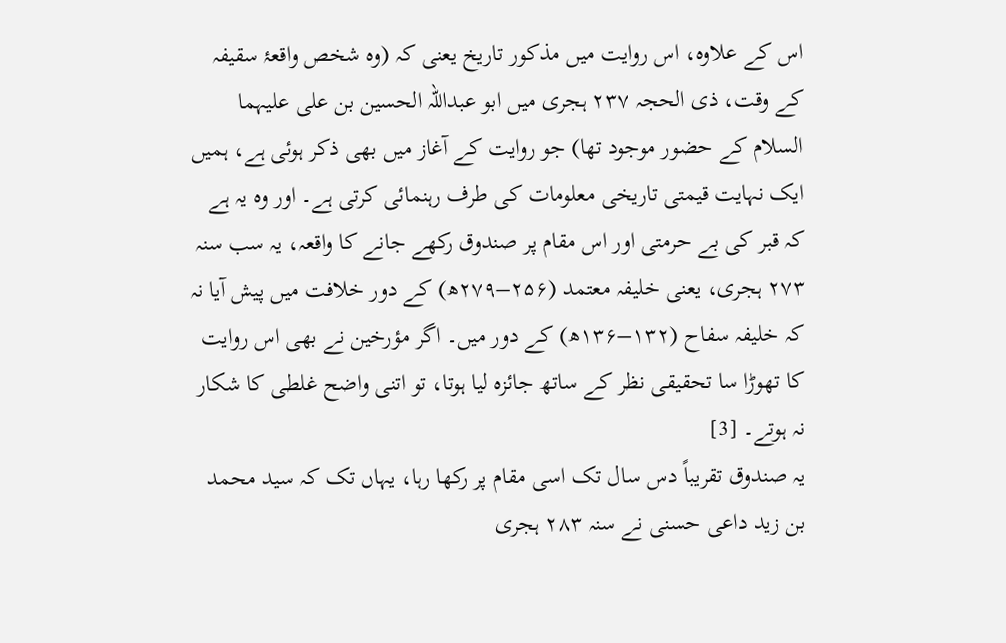اس کے علاوہ، اس روایت میں مذکور تاریخ یعنی کہ (وہ شخص واقعۂ سقیفہ کے وقت، ذی الحجہ ۲۳۷ ہجری میں ابو عبداللہ الحسین بن علی علیہما السلام کے حضور موجود تھا) جو روایت کے آغاز میں بھی ذکر ہوئی ہے، ہمیں ایک نہایت قیمتی تاریخی معلومات کی طرف رہنمائی کرتی ہے۔ اور وہ یہ ہے کہ قبر کی بے حرمتی اور اس مقام پر صندوق رکھے جانے کا واقعہ، یہ سب سنہ ۲۷۳ ہجری، یعنی خلیفہ معتمد (۲۵۶–۲۷۹ھ) کے دور خلافت میں پیش آیا نہ کہ خلیفہ سفاح (۱۳۲–۱۳۶ھ) کے دور میں۔ اگر مؤرخین نے بھی اس روایت کا تھوڑا سا تحقیقی نظر کے ساتھ جائزہ لیا ہوتا، تو اتنی واضح غلطی کا شکار نہ ہوتے۔ [3]
یہ صندوق تقریباً دس سال تک اسی مقام پر رکھا رہا، یہاں تک کہ سید محمد بن زید داعی حسنی نے سنہ ۲۸۳ ہجری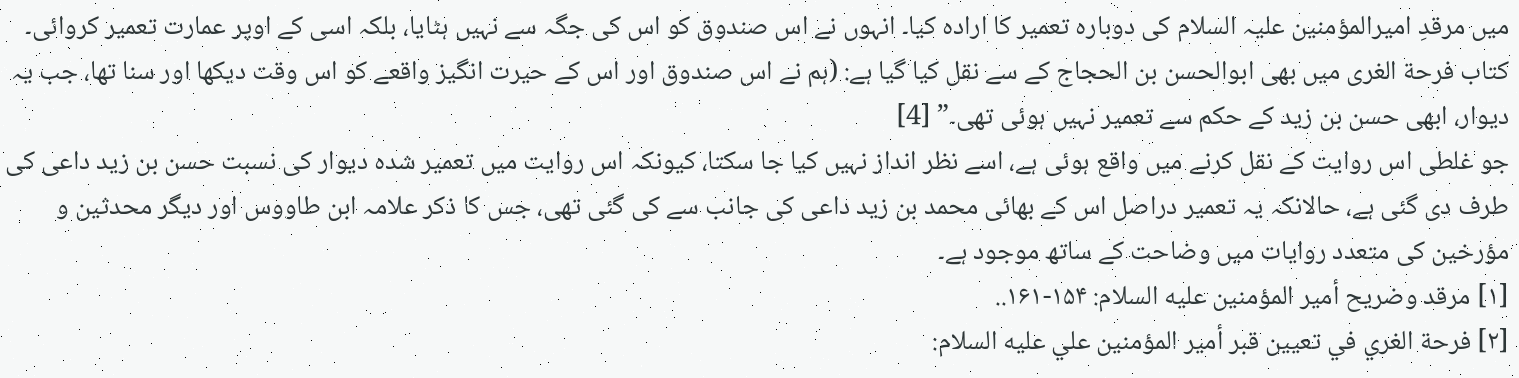میں مرقدِ امیرالمؤمنین علیہ السلام کی دوبارہ تعمیر کا ارادہ کیا۔ انہوں نے اس صندوق کو اس کی جگہ سے نہیں ہٹایا، بلکہ اسی کے اوپر عمارت تعمیر کروائی۔
کتاب فرحة الغری میں بھی ابوالحسن بن الحجاج کے سے نقل کیا گیا ہے: (ہم نے اس صندوق اور اس کے حیرت انگیز واقعے کو اس وقت دیکھا اور سنا تھا، جب یہ دیوار، ابھی حسن بن زید کے حکم سے تعمیر نہیں ہوئی تھی۔” [4]
جو غلطی اس روایت کے نقل کرنے میں واقع ہوئی ہے، اسے نظر انداز نہیں کیا جا سکتا، کیونکہ اس روایت میں تعمیر شدہ دیوار کی نسبت حسن بن زید داعی کی طرف دی گئی ہے، حالانکہ یہ تعمیر دراصل اس کے بھائی محمد بن زید داعی کی جانب سے کی گئی تھی، جس کا ذکر علامہ ابن طاووس اور دیگر محدثین و مؤرخین کی متعدد روایات میں وضاحت کے ساتھ موجود ہے۔
[۱] مرقد وضريح أمير المؤمنين عليه السلام: ۱۵۴-۱۶۱..
[۲] فرحة الغري في تعيين قبر أمير المؤمنين علي عليه السلام: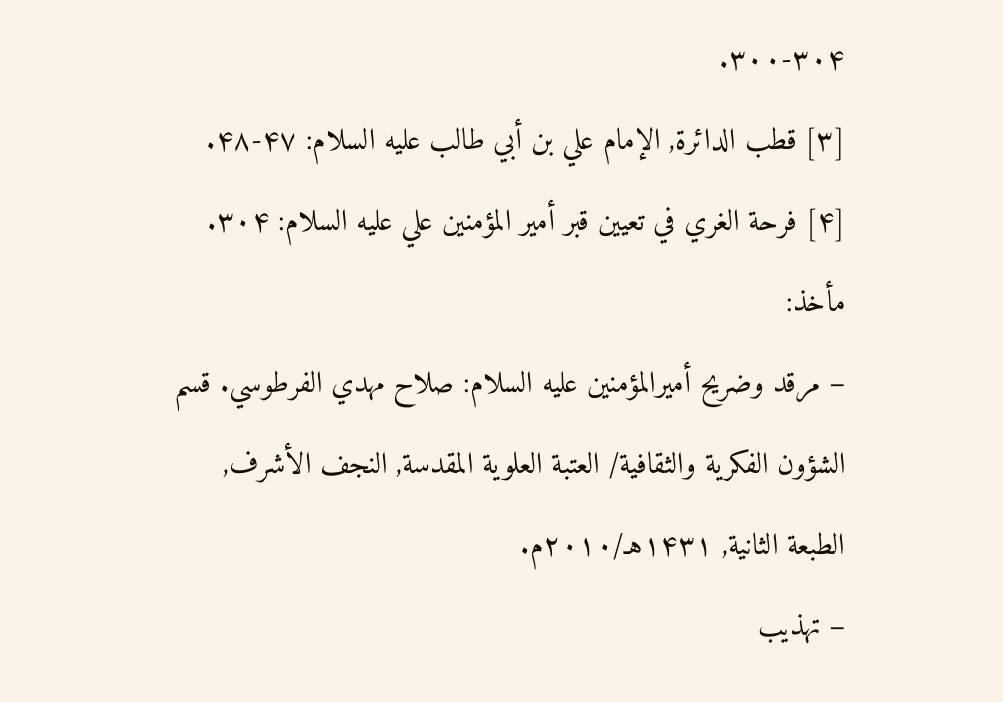۳۰۰-۳۰۴.
[۳] قطب الدائرة, الإمام علي بن أبي طالب عليه السلام: ۴۷-۴۸.
[۴] فرحة الغري في تعيين قبر أمير المؤمنين علي عليه السلام: ۳۰۴.
مأخذ:
– مرقد وضريح أميرالمؤمنين عليه السلام: صلاح مهدي الفرطوسي. قسم الشؤون الفكرية والثقافية/ العتبة العلوية المقدسة, النجف الأشرف, الطبعة الثانية, ۱۴۳۱هـ/۲۰۱۰م.
– تهذيب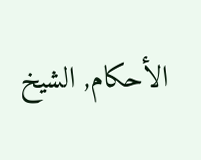الأحكام, الشيخ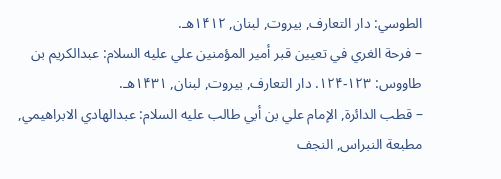الطوسي: دار التعارف, بيروت, لبنان, ۱۴۱۲هـ.
– فرحة الغري في تعيين قبر أمير المؤمنين علي عليه السلام: عبدالكريم بن طاووس: ۱۲۳-۱۲۴. دار التعارف, بيروت, لبنان, ۱۴۳۱هـ.
– قطب الدائرة, الإمام علي بن أبي طالب عليه السلام: عبدالهادي الابراهيمي, مطبعة النبراس, النجف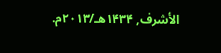الأشرف, ۱۴۳۴هـ/۲۰۱۳م.